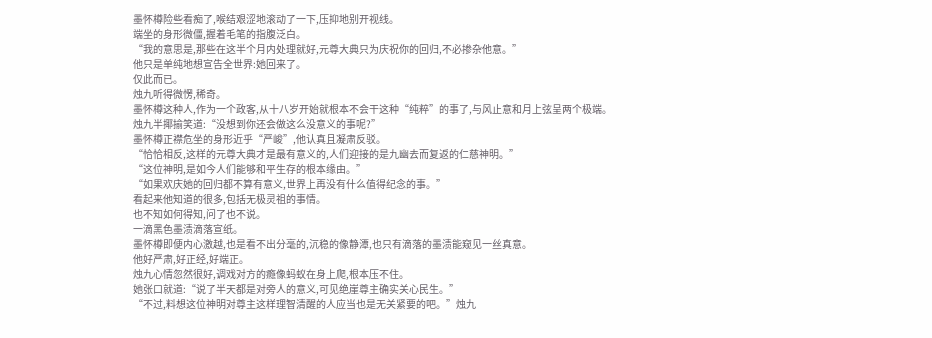墨怀樽险些看痴了,喉结艰涩地滚动了一下,压抑地别开视线。
端坐的身形微僵,握着毛笔的指腹泛白。
“我的意思是,那些在这半个月内处理就好,元尊大典只为庆祝你的回归,不必掺杂他意。”
他只是单纯地想宣告全世界:她回来了。
仅此而已。
烛九听得微愣,稀奇。
墨怀樽这种人,作为一个政客,从十八岁开始就根本不会干这种“纯粹”的事了,与风止意和月上弦呈两个极端。
烛九半揶揄笑道:“没想到你还会做这么没意义的事呢?”
墨怀樽正襟危坐的身形近乎“严峻”,他认真且凝肃反驳。
“恰恰相反,这样的元尊大典才是最有意义的,人们迎接的是九幽去而复返的仁慈神明。”
“这位神明,是如今人们能够和平生存的根本缘由。”
“如果欢庆她的回归都不算有意义,世界上再没有什么值得纪念的事。”
看起来他知道的很多,包括无极灵祖的事情。
也不知如何得知,问了也不说。
一滴黑色墨渍滴落宣纸。
墨怀樽即便内心激越,也是看不出分毫的,沉稳的像静潭,也只有滴落的墨渍能窥见一丝真意。
他好严肃,好正经,好端正。
烛九心情忽然很好,调戏对方的瘾像蚂蚁在身上爬,根本压不住。
她张口就道:“说了半天都是对旁人的意义,可见绝崖尊主确实关心民生。”
“不过,料想这位神明对尊主这样理智清醒的人应当也是无关紧要的吧。”烛九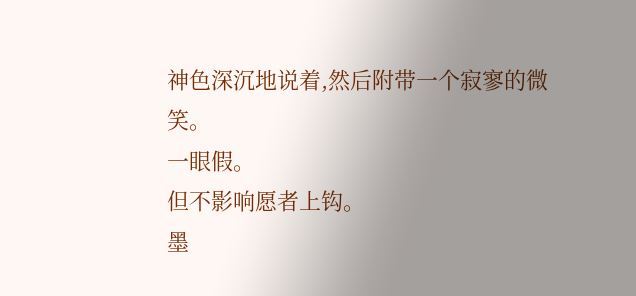神色深沉地说着,然后附带一个寂寥的微笑。
一眼假。
但不影响愿者上钩。
墨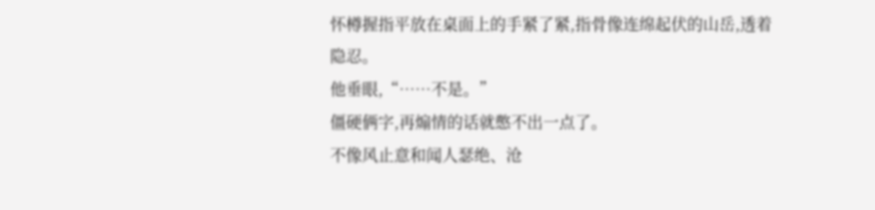怀樽握指平放在桌面上的手紧了紧,指骨像连绵起伏的山岳,透着隐忍。
他垂眼,“……不是。”
僵硬俩字,再煽情的话就憋不出一点了。
不像风止意和闻人瑟绝、沧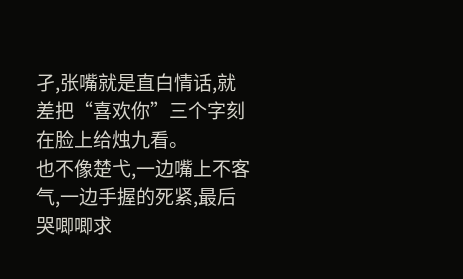孑,张嘴就是直白情话,就差把“喜欢你”三个字刻在脸上给烛九看。
也不像楚弋,一边嘴上不客气,一边手握的死紧,最后哭唧唧求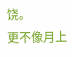饶。
更不像月上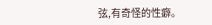弦,有奇怪的性癖。